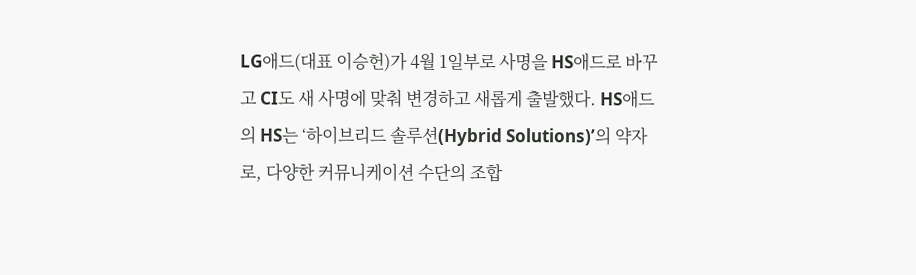LG애드(대표 이승헌)가 4월 1일부로 사명을 HS애드로 바꾸고 CI도 새 사명에 맞춰 변경하고 새롭게 출발했다. HS애드의 HS는 ‘하이브리드 솔루션(Hybrid Solutions)’의 약자로, 다양한 커뮤니케이션 수단의 조합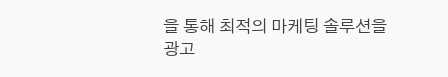을 통해 최적의 마케팅 솔루션을 광고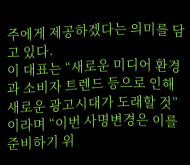주에게 제공하겠다는 의미를 담고 있다.
이 대표는 “새로운 미디어 환경과 소비자 트렌드 등으로 인해 새로운 광고시대가 도래할 것”이라며 “이번 사명변경은 이를 준비하기 위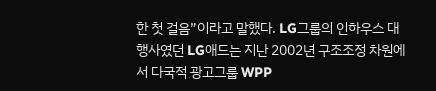한 첫 걸음”이라고 말했다. LG그룹의 인하우스 대행사였던 LG애드는 지난 2002년 구조조정 차원에서 다국적 광고그룹 WPP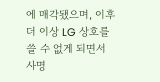에 매각됐으며, 이후 더 이상 LG 상호를 쓸 수 없게 되면서 사명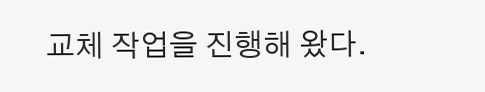교체 작업을 진행해 왔다.